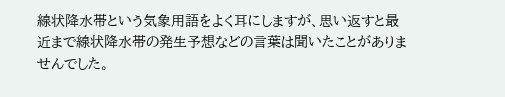線状降水帯という気象用語をよく耳にしますが、思い返すと最近まで線状降水帯の発生予想などの言葉は聞いたことがありませんでした。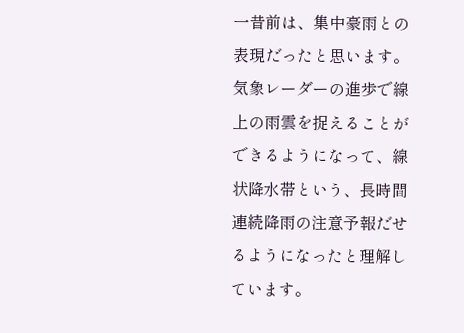一昔前は、集中豪雨との表現だったと思います。気象レーダーの進歩で線上の雨雲を捉えることができるようになって、線状降水帯という、長時間連続降雨の注意予報だせるようになったと理解しています。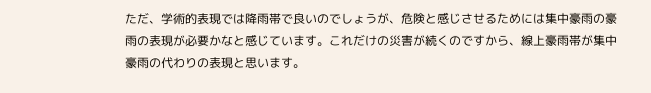ただ、学術的表現では降雨帯で良いのでしょうが、危険と感じさせるためには集中豪雨の豪雨の表現が必要かなと感じています。これだけの災害が続くのですから、線上豪雨帯が集中豪雨の代わりの表現と思います。